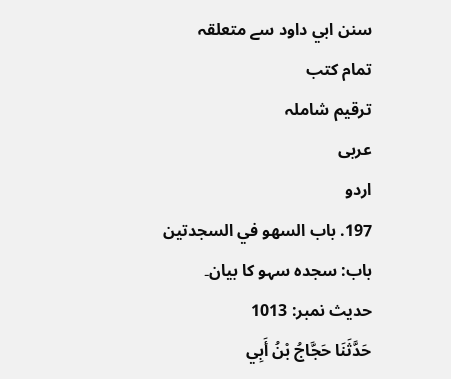سنن ابي داود سے متعلقہ
تمام کتب
ترقیم شاملہ
عربی
اردو
197. باب السهو في السجدتين
باب: سجدہ سہو کا بیان۔
حدیث نمبر: 1013
حَدَّثَنَا حَجَّاجُ بْنُ أَبِي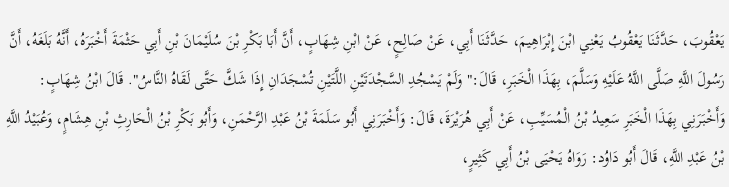يَعْقُوبَ، حَدَّثَنَا يَعْقُوبُ يَعْنِي ابْنَ إِبْرَاهِيمَ، حَدَّثَنَا أَبِي، عَنْ صَالِحٍ، عَنْ ابْنِ شِهَابٍ، أَنَّ أَبَا بَكْرِ بْنَ سُلَيْمَانَ بْنِ أَبِي حَثْمَةَ أَخْبَرَهُ، أَنَّهُ بَلَغَهُ، أَنَّ رَسُولَ اللَّهِ صَلَّى اللَّهُ عَلَيْهِ وَسَلَّمَ، بِهَذَا الْخَبَرِ، قَالَ:" وَلَمْ يَسْجُدِ السَّجْدَتَيْنِ اللَّتَيْنِ تُسْجَدَانِ إِذَا شَكَّ حَتَّى لَقَاهُ النَّاسُ". قَالَ ابْنُ شِهَابٍ: وَأَخْبَرَنِي بِهَذَا الْخَبَرِ سَعِيدُ بْنُ الْمُسَيِّبِ، عَنْ أَبِي هُرَيْرَةَ، قَالَ: وَأَخْبَرَنِي أَبُو سَلَمَةَ بْنُ عَبْدِ الرَّحْمَنِ، وَأَبُو بَكْرِ بْنُ الْحَارِثِ بْنِ هِشَامٍ، وَعُبَيْدُ اللَّهِ بْنُ عَبْدِ اللَّهِ، قَالَ أَبُو دَاوُد: رَوَاهُ يَحْيَى بْنُ أَبِي كَثِيرٍ،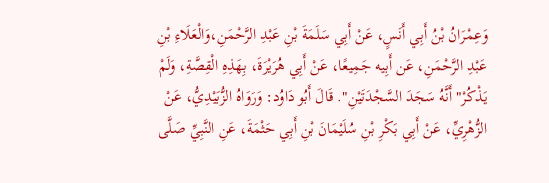وَعِمْرَانُ بْنُ أَبِي أَنَسٍ، عَنْ أَبِي سَلَمَةَ بْنِ عَبْدِ الرَّحْمَنِ،وَالْعَلَاءِ بْنِ عَبْدِ الرَّحْمَنِ، عَن أَبِيه جَمِيعًا، عَنْ أَبِي هُرَيْرَةَ، بِهَذِهِ الْقِصَّةِ، وَلَمْ يَذْكُرْ" أَنَّهُ سَجَدَ السَّجْدَتَيْنِ". قَالَ أَبُو دَاوُد: وَرَوَاهُ الزُّبَيْدِيُّ، عَنْ الزُّهْرِيِّ، عَنْ أَبِي بَكْرِ بْنِ سُلَيْمَانَ بْنِ أَبِي حَثْمَةَ، عَنِ النَّبِيِّ صَلَّى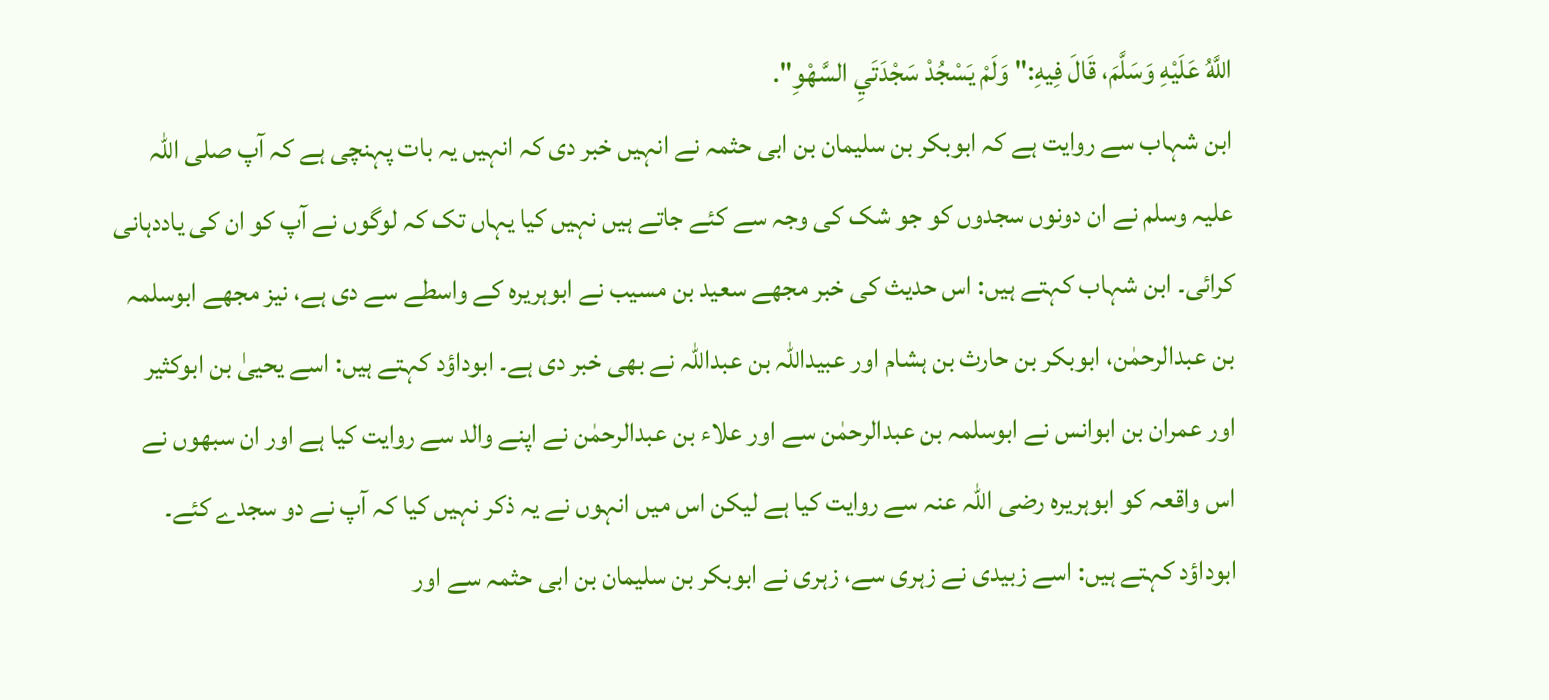اللَّهُ عَلَيْهِ وَسَلَّمَ، قَالَ فِيهِ:" وَلَمْ يَسْجُدْ سَجْدَتَيِ السَّهْوِ".
ابن شہاب سے روایت ہے کہ ابوبکر بن سلیمان بن ابی حثمہ نے انہیں خبر دی کہ انہیں یہ بات پہنچی ہے کہ آپ صلی اللہ علیہ وسلم نے ان دونوں سجدوں کو جو شک کی وجہ سے کئے جاتے ہیں نہیں کیا یہاں تک کہ لوگوں نے آپ کو ان کی یاددہانی کرائی۔ ابن شہاب کہتے ہیں: اس حدیث کی خبر مجھے سعید بن مسیب نے ابوہریرہ کے واسطے سے دی ہے، نیز مجھے ابوسلمہ بن عبدالرحمٰن، ابوبکر بن حارث بن ہشام اور عبیداللہ بن عبداللہ نے بھی خبر دی ہے۔ ابوداؤد کہتے ہیں: اسے یحییٰ بن ابوکثیر اور عمران بن ابوانس نے ابوسلمہ بن عبدالرحمٰن سے اور علاء بن عبدالرحمٰن نے اپنے والد سے روایت کیا ہے اور ان سبھوں نے اس واقعہ کو ابوہریرہ رضی اللہ عنہ سے روایت کیا ہے لیکن اس میں انہوں نے یہ ذکر نہیں کیا کہ آپ نے دو سجدے کئے۔ ابوداؤد کہتے ہیں: اسے زبیدی نے زہری سے، زہری نے ابوبکر بن سلیمان بن ابی حثمہ سے اور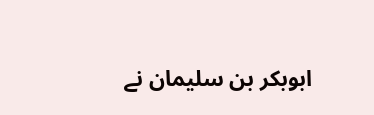ابوبکر بن سلیمان نے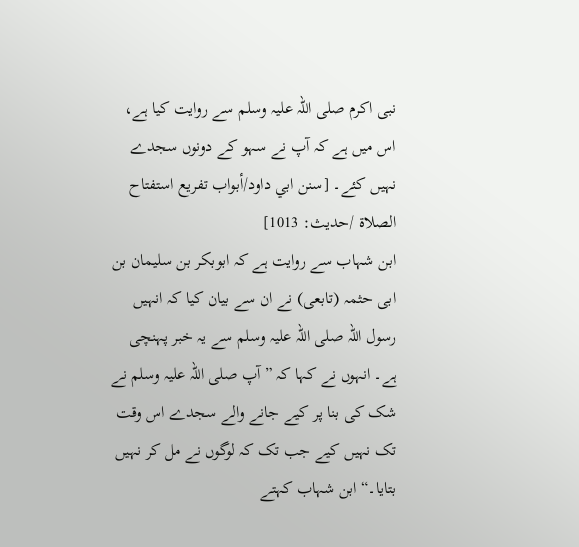نبی اکرم صلی اللہ علیہ وسلم سے روایت کیا ہے، اس میں ہے کہ آپ نے سہو کے دونوں سجدے نہیں کئے۔ [سنن ابي داود/أبواب تفريع استفتاح الصلاة /حدیث: 1013]
ابن شہاب سے روایت ہے کہ ابوبکر بن سلیمان بن ابی حثمہ (تابعی) نے ان سے بیان کیا کہ انہیں رسول اللہ صلی اللہ علیہ وسلم سے یہ خبر پہنچی ہے۔ انہوں نے کہا کہ ”آپ صلی اللہ علیہ وسلم نے شک کی بنا پر کیے جانے والے سجدے اس وقت تک نہیں کیے جب تک کہ لوگوں نے مل کر نہیں بتایا۔“ ابن شہاب کہتے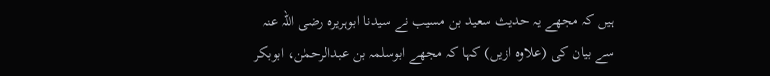ہیں کہ مجھے یہ حدیث سعید بن مسیب نے سیدنا ابوہریرہ رضی اللہ عنہ سے بیان کی (علاوہ ازیں) کہا کہ مجھے ابوسلمہ بن عبدالرحمٰن، ابوبکر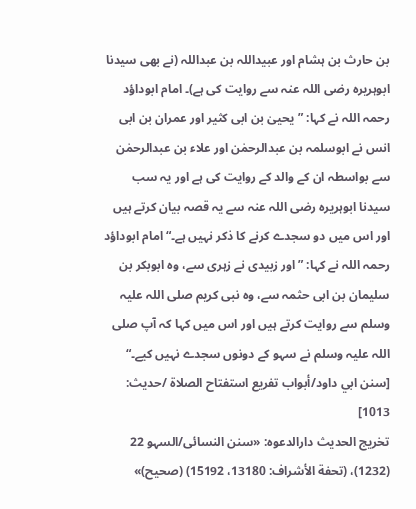بن حارث بن ہشام اور عبیداللہ بن عبداللہ (نے بھی سیدنا ابوہریرہ رضی اللہ عنہ سے روایت کی ہے)۔ امام ابوداؤد رحمہ اللہ نے کہا: ”یحییٰ بن ابی کثیر اور عمران بن ابی انس نے ابوسلمہ بن عبدالرحمٰن اور علاء بن عبدالرحمٰن سے بواسطہ ان کے والد کے روایت کی ہے اور یہ سب سیدنا ابوہریرہ رضی اللہ عنہ سے یہ قصہ بیان کرتے ہیں اور اس میں دو سجدے کرنے کا ذکر نہیں ہے۔“ امام ابوداؤد رحمہ اللہ نے کہا: ”اور زبیدی نے زہری سے، وہ ابوبکر بن سلیمان بن ابی حثمہ سے، وہ نبی کریم صلی اللہ علیہ وسلم سے روایت کرتے ہیں اور اس میں کہا کہ آپ صلی اللہ علیہ وسلم نے سہو کے دونوں سجدے نہیں کیے۔“ [سنن ابي داود/أبواب تفريع استفتاح الصلاة /حدیث: 1013]
تخریج الحدیث دارالدعوہ: «سنن النسائی/السہو 22 (1232)، (تحفة الأشراف: 13180، 15192) (صحیح)»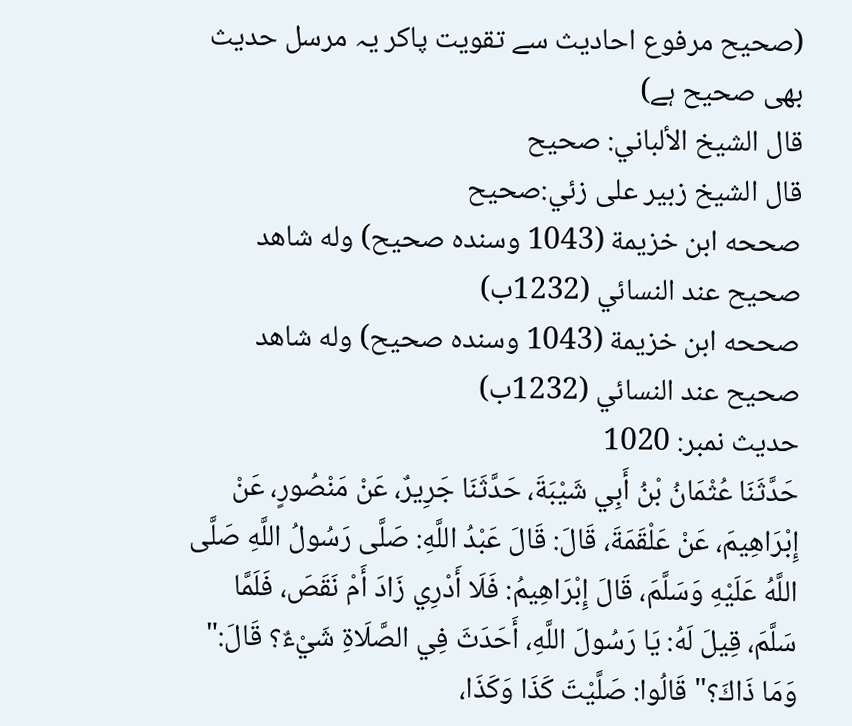(صحیح مرفوع احادیث سے تقویت پاکر یہ مرسل حدیث بھی صحیح ہے)
قال الشيخ الألباني: صحيح
قال الشيخ زبير على زئي:صحيح
صححه ابن خزيمة (1043 وسنده صحيح) وله شاھد صحيح عند النسائي (1232ب)
صححه ابن خزيمة (1043 وسنده صحيح) وله شاھد صحيح عند النسائي (1232ب)
حدیث نمبر: 1020
حَدَّثَنَا عُثْمَانُ بْنُ أَبِي شَيْبَةَ، حَدَّثَنَا جَرِيرٌ، عَنْ مَنْصُورٍ، عَنْ إِبْرَاهِيمَ، عَنْ عَلْقَمَةَ، قَالَ: قَالَ عَبْدُ اللَّهِ: صَلَّى رَسُولُ اللَّهِ صَلَّى اللَّهُ عَلَيْهِ وَسَلَّمَ، قَالَ إِبْرَاهِيمُ: فَلَا أَدْرِي زَادَ أَمْ نَقَصَ، فَلَمَّا سَلَّمَ، قِيلَ لَهُ: يَا رَسُولَ اللَّهِ، أَحَدَثَ فِي الصَّلَاةِ شَيْءٌ؟ قَالَ:" وَمَا ذَاكَ؟" قَالُوا: صَلَّيْتَ كَذَا وَكَذَا،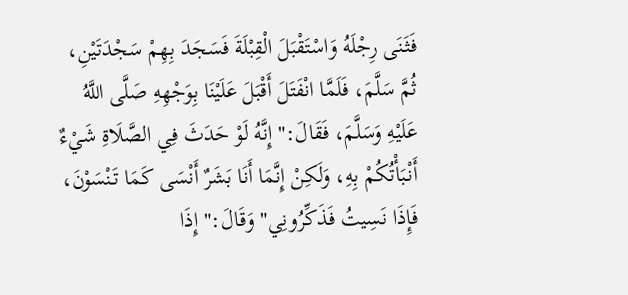فَثَنَى رِجْلَهُ وَاسْتَقْبَلَ الْقِبْلَةَ فَسَجَدَ بِهِمْ سَجْدَتَيْنِ، ثُمَّ سَلَّمَ، فَلَمَّا انْفَتَلَ أَقْبَلَ عَلَيْنَا بِوَجْهِهِ صَلَّى اللَّهُ عَلَيْهِ وَسَلَّمَ، فَقَالَ:" إِنَّهُ لَوْ حَدَثَ فِي الصَّلَاةِ شَيْءٌ أَنْبَأْتُكُمْ بِهِ، وَلَكِنْ إِنَّمَا أَنَا بَشَرٌ أَنْسَى كَمَا تَنْسَوْنَ، فَإِذَا نَسِيتُ فَذَكِّرُونِي" وَقَالَ:" إِذَا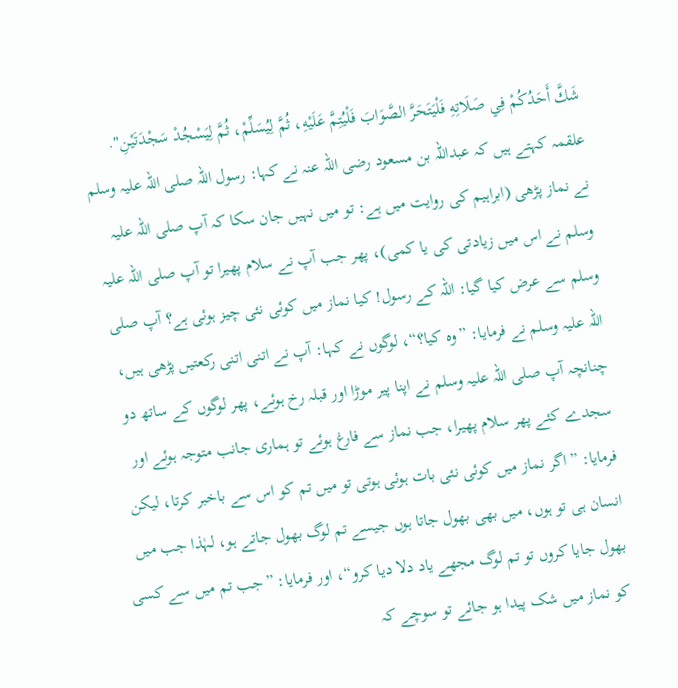شَكَّ أَحَدُكُمْ فِي صَلَاتِهِ فَلْيَتَحَرَّ الصَّوَابَ فَلْيُتِمَّ عَلَيْهِ، ثُمَّ لِيُسَلِّمْ، ثُمَّ لِيَسْجُدْ سَجْدَتَيْنِ".
علقمہ کہتے ہیں کہ عبداللہ بن مسعود رضی اللہ عنہ نے کہا: رسول اللہ صلی اللہ علیہ وسلم نے نماز پڑھی (ابراہیم کی روایت میں ہے: تو میں نہیں جان سکا کہ آپ صلی اللہ علیہ وسلم نے اس میں زیادتی کی یا کمی)، پھر جب آپ نے سلام پھیرا تو آپ صلی اللہ علیہ وسلم سے عرض کیا گیا: اللہ کے رسول! کیا نماز میں کوئی نئی چیز ہوئی ہے؟ آپ صلی اللہ علیہ وسلم نے فرمایا: ”وہ کیا؟“، لوگوں نے کہا: آپ نے اتنی اتنی رکعتیں پڑھی ہیں، چنانچہ آپ صلی اللہ علیہ وسلم نے اپنا پیر موڑا اور قبلہ رخ ہوئے، پھر لوگوں کے ساتھ دو سجدے کئے پھر سلام پھیرا، جب نماز سے فارغ ہوئے تو ہماری جانب متوجہ ہوئے اور فرمایا: ”اگر نماز میں کوئی نئی بات ہوئی ہوتی تو میں تم کو اس سے باخبر کرتا، لیکن انسان ہی تو ہوں، میں بھی بھول جاتا ہوں جیسے تم لوگ بھول جاتے ہو، لہٰذا جب میں بھول جایا کروں تو تم لوگ مجھے یاد دلا دیا کرو“، اور فرمایا: ”جب تم میں سے کسی کو نماز میں شک پیدا ہو جائے تو سوچے کہ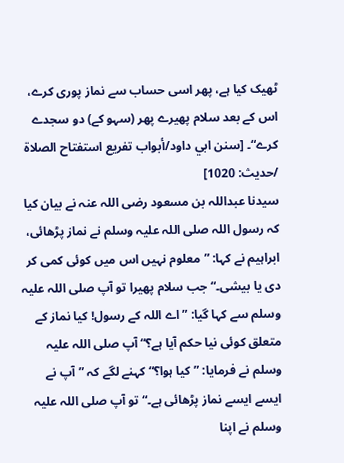ٹھیک کیا ہے، پھر اسی حساب سے نماز پوری کرے، اس کے بعد سلام پھیرے پھر (سہو کے) دو سجدے کرے“۔ [سنن ابي داود/أبواب تفريع استفتاح الصلاة /حدیث: 1020]
سیدنا عبداللہ بن مسعود رضی اللہ عنہ نے بیان کیا کہ رسول اللہ صلی اللہ علیہ وسلم نے نماز پڑھائی، ابراہیم نے کہا: ”معلوم نہیں اس میں کوئی کمی کر دی یا بیشی۔“ جب سلام پھیرا تو آپ صلی اللہ علیہ وسلم سے کہا گیا: ”اے اللہ کے رسول! کیا نماز کے متعلق کوئی نیا حکم آیا ہے؟“ آپ صلی اللہ علیہ وسلم نے فرمایا: ”کیا ہوا؟“ کہنے لگے کہ ”آپ نے ایسے ایسے نماز پڑھائی ہے۔“ تو آپ صلی اللہ علیہ وسلم نے اپنا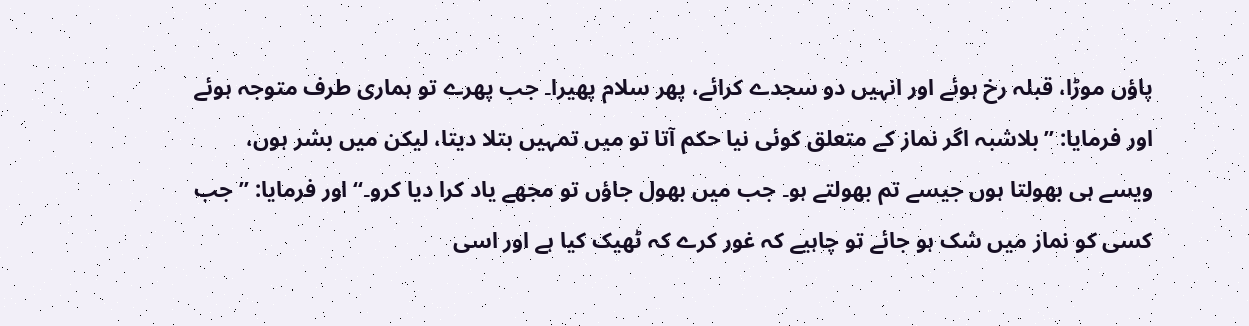پاؤں موڑا، قبلہ رخ ہوئے اور انہیں دو سجدے کرائے، پھر سلام پھیرا۔ جب پھرے تو ہماری طرف متوجہ ہوئے اور فرمایا: ”بلاشبہ اگر نماز کے متعلق کوئی نیا حکم آتا تو میں تمہیں بتلا دیتا، لیکن میں بشر ہوں، ویسے ہی بھولتا ہوں جیسے تم بھولتے ہو۔ جب میں بھول جاؤں تو مجھے یاد کرا دیا کرو۔“ اور فرمایا: ”جب کسی کو نماز میں شک ہو جائے تو چاہیے کہ غور کرے کہ ٹھیک کیا ہے اور اسی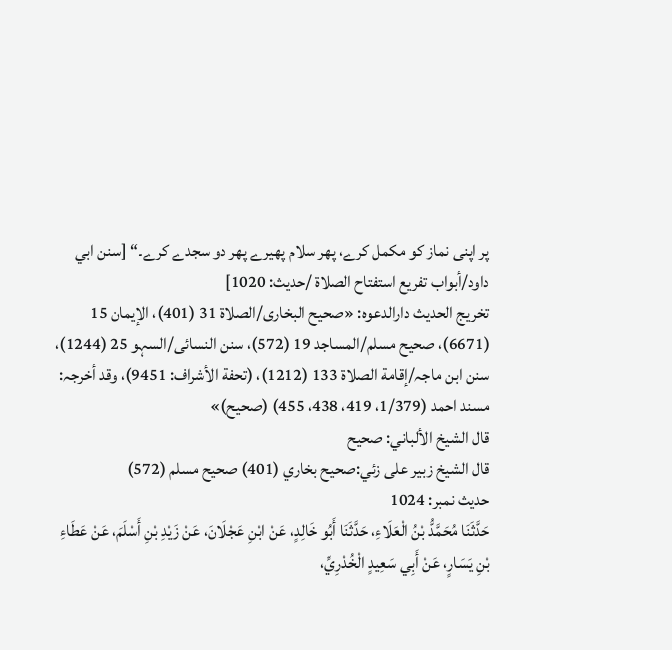پر اپنی نماز کو مکمل کرے، پھر سلام پھیرے پھر دو سجدے کرے۔“ [سنن ابي داود/أبواب تفريع استفتاح الصلاة /حدیث: 1020]
تخریج الحدیث دارالدعوہ: «صحیح البخاری/الصلاة 31 (401)، الإیمان 15 (6671)، صحیح مسلم/المساجد 19 (572)، سنن النسائی/السہو 25 (1244)، سنن ابن ماجہ/إقامة الصلاة 133 (1212)، (تحفة الأشراف: 9451)، وقد أخرجہ: مسند احمد (1/379، 419، 438، 455) (صحیح)»
قال الشيخ الألباني: صحيح
قال الشيخ زبير على زئي:صحيح بخاري (401) صحيح مسلم (572)
حدیث نمبر: 1024
حَدَّثَنَا مُحَمَّدُّ بْنُ الْعَلَاءِ، حَدَّثَنَا أَبُو خَالِدٍ، عَنْ ابْنِ عَجْلَانَ، عَنْ زَيْدِ بْنِ أَسْلَمَ، عَنْ عَطَاءِ بْنِ يَسَارٍ، عَنْ أَبِي سَعِيدٍ الْخُدْرِيِّ،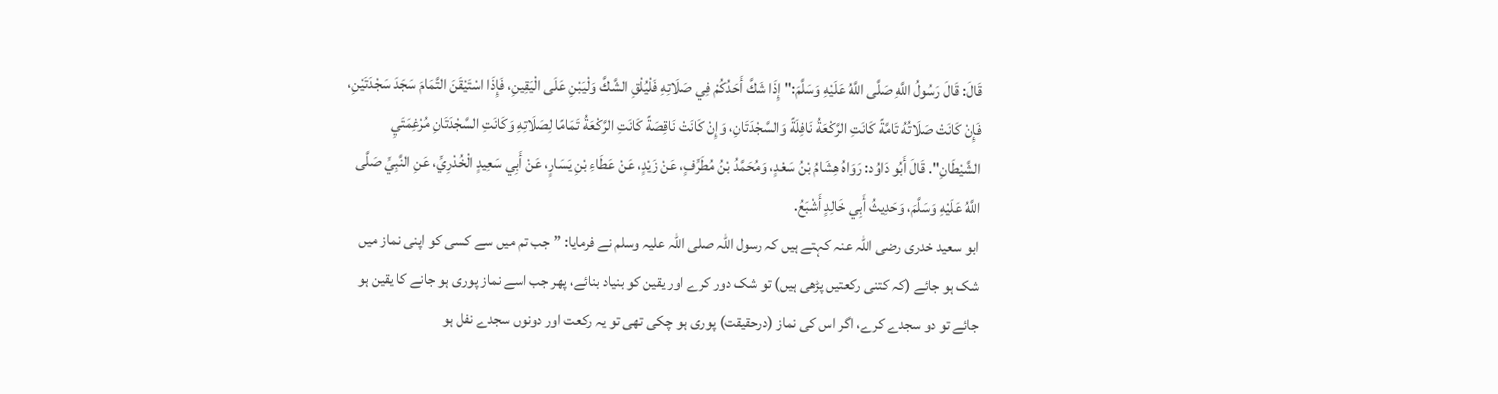قَالَ: قَالَ رَسُولُ اللَّهِ صَلَّى اللَّهُ عَلَيْهِ وَسَلَّمَ:" إِذَا شَكَّ أَحَدُكُمْ فِي صَلَاتِهِ فَلْيُلْقِ الشَّكَّ وَلْيَبْنِ عَلَى الْيَقِينِ، فَإِذَا اسْتَيْقَنَ التَّمَامَ سَجَدَ سَجْدَتَيْنِ، فَإِنْ كَانَتْ صَلَاتُهُ تَامَّةً كَانَتِ الرَّكْعَةُ نَافِلَةً وَالسَّجْدَتَانِ، وَإِنْ كَانَتْ نَاقِصَةً كَانَتِ الرَّكْعَةُ تَمَامًا لِصَلَاتِهِ وَكَانَتِ السَّجْدَتَانِ مُرْغِمَتَيِ الشَّيْطَانِ". قَالَ أَبُو دَاوُد: رَوَاهُ هِشَامُ بْنُ سَعْدٍ، وَمُحَمَّدُ بْنُ مُطَرِّفٍ، عَنْ زَيْدٍ، عَنْ عَطَاءِ بْنِ يَسَارٍ، عَنْ أَبِي سَعِيدٍ الْخُدْرِيِّ، عَنِ النَّبِيِّ صَلَّى اللَّهُ عَلَيْهِ وَسَلَّمَ، وَحَدِيثُ أَبِي خَالِدٍ أَشْبَعُ.
ابو سعید خدری رضی اللہ عنہ کہتے ہیں کہ رسول اللہ صلی اللہ علیہ وسلم نے فرمایا: ”جب تم میں سے کسی کو اپنی نماز میں شک ہو جائے (کہ کتنی رکعتیں پڑھی ہیں) تو شک دور کرے اور یقین کو بنیاد بنائے، پھر جب اسے نماز پوری ہو جانے کا یقین ہو جائے تو دو سجدے کرے، اگر اس کی نماز (درحقیقت) پوری ہو چکی تھی تو یہ رکعت اور دونوں سجدے نفل ہو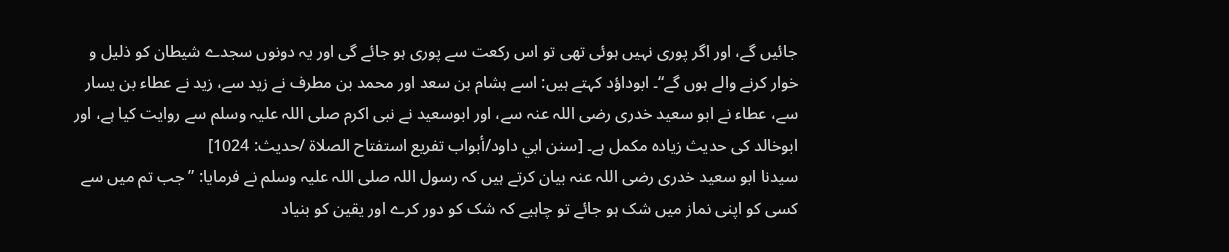جائیں گے، اور اگر پوری نہیں ہوئی تھی تو اس رکعت سے پوری ہو جائے گی اور یہ دونوں سجدے شیطان کو ذلیل و خوار کرنے والے ہوں گے“۔ ابوداؤد کہتے ہیں: اسے ہشام بن سعد اور محمد بن مطرف نے زید سے، زید نے عطاء بن یسار سے، عطاء نے ابو سعید خدری رضی اللہ عنہ سے، اور ابوسعید نے نبی اکرم صلی اللہ علیہ وسلم سے روایت کیا ہے، اور ابوخالد کی حدیث زیادہ مکمل ہے۔ [سنن ابي داود/أبواب تفريع استفتاح الصلاة /حدیث: 1024]
سیدنا ابو سعید خدری رضی اللہ عنہ بیان کرتے ہیں کہ رسول اللہ صلی اللہ علیہ وسلم نے فرمایا: ”جب تم میں سے کسی کو اپنی نماز میں شک ہو جائے تو چاہیے کہ شک کو دور کرے اور یقین کو بنیاد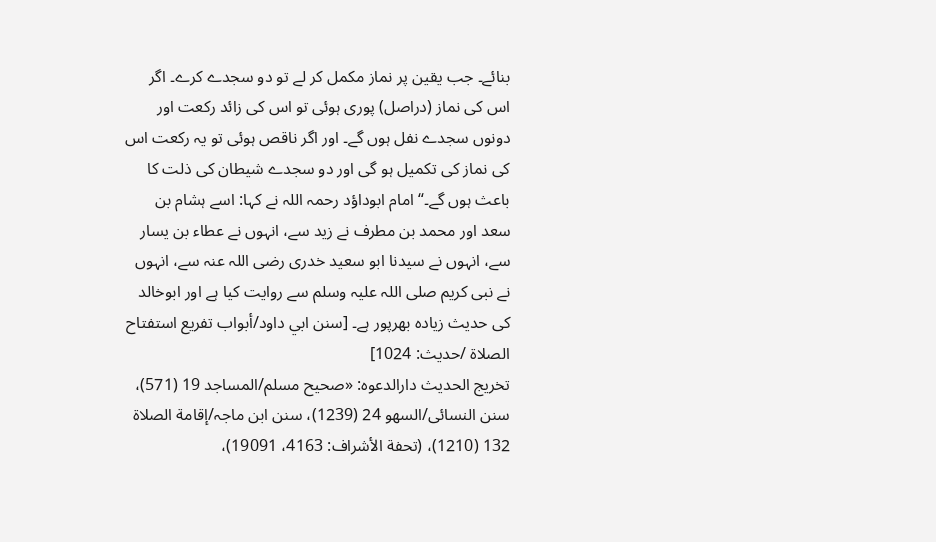بنائے۔ جب یقین پر نماز مکمل کر لے تو دو سجدے کرے۔ اگر اس کی نماز (دراصل) پوری ہوئی تو اس کی زائد رکعت اور دونوں سجدے نفل ہوں گے۔ اور اگر ناقص ہوئی تو یہ رکعت اس کی نماز کی تکمیل ہو گی اور دو سجدے شیطان کی ذلت کا باعث ہوں گے۔“ امام ابوداؤد رحمہ اللہ نے کہا: اسے ہشام بن سعد اور محمد بن مطرف نے زید سے، انہوں نے عطاء بن یسار سے، انہوں نے سیدنا ابو سعید خدری رضی اللہ عنہ سے، انہوں نے نبی کریم صلی اللہ علیہ وسلم سے روایت کیا ہے اور ابوخالد کی حدیث زیادہ بھرپور ہے۔ [سنن ابي داود/أبواب تفريع استفتاح الصلاة /حدیث: 1024]
تخریج الحدیث دارالدعوہ: «صحیح مسلم/المساجد 19 (571)، سنن النسائی/السھو 24 (1239)، سنن ابن ماجہ/إقامة الصلاة 132 (1210)، (تحفة الأشراف: 4163، 19091)،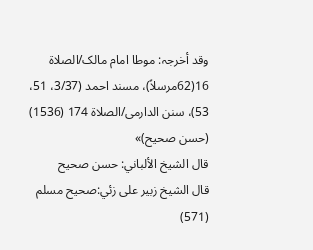وقد أخرجہ: موطا امام مالک/الصلاة 16(62مرسلاً)، مسند احمد (3/37، 51، 53)، سنن الدارمی/الصلاة 174 (1536) (حسن صحیح)»
قال الشيخ الألباني: حسن صحيح
قال الشيخ زبير على زئي:صحيح مسلم (571)